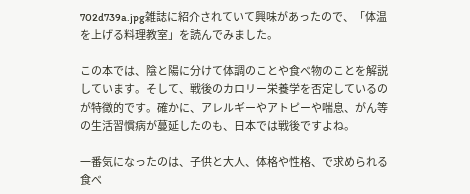702d739a.jpg雑誌に紹介されていて興味があったので、「体温を上げる料理教室」を読んでみました。

この本では、陰と陽に分けて体調のことや食べ物のことを解説しています。そして、戦後のカロリー栄養学を否定しているのが特徴的です。確かに、アレルギーやアトピーや喘息、がん等の生活習慣病が蔓延したのも、日本では戦後ですよね。

一番気になったのは、子供と大人、体格や性格、で求められる食べ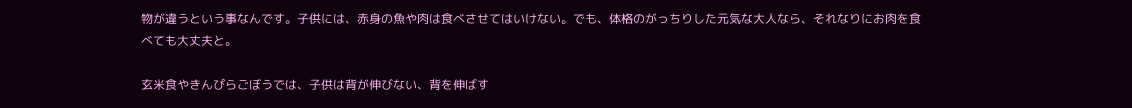物が違うという事なんです。子供には、赤身の魚や肉は食べさせてはいけない。でも、体格のがっちりした元気な大人なら、それなりにお肉を食べても大丈夫と。

玄米食やきんぴらごぼうでは、子供は背が伸びない、背を伸ばす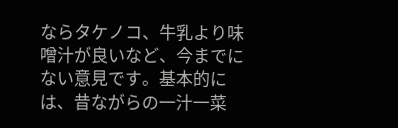ならタケノコ、牛乳より味噌汁が良いなど、今までにない意見です。基本的には、昔ながらの一汁一菜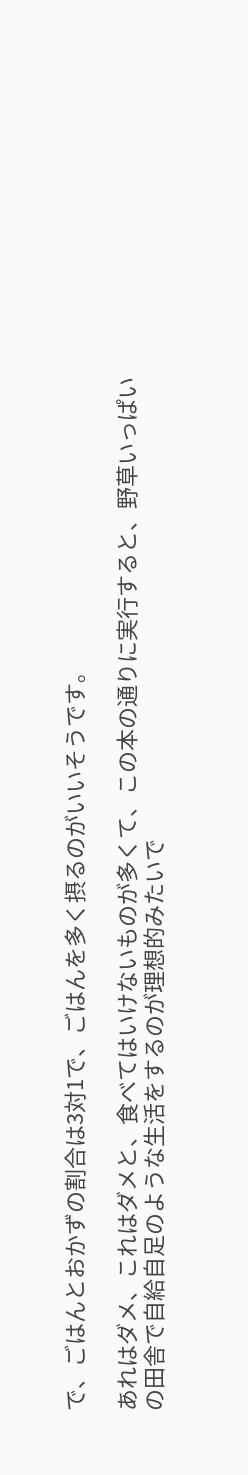で、ごはんとおかずの割合は3対1で、ごはんを多く摂るのがいいそうです。

あれはダメ、これはダメと、食べてはいけないものが多くて、この本の通りに実行すると、野草いっぱいの田舎で自給自足のような生活をするのが理想的みたいで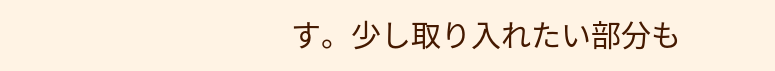す。少し取り入れたい部分も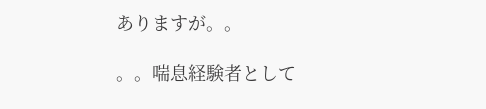ありますが。。

。。喘息経験者として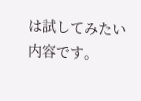は試してみたい内容です。